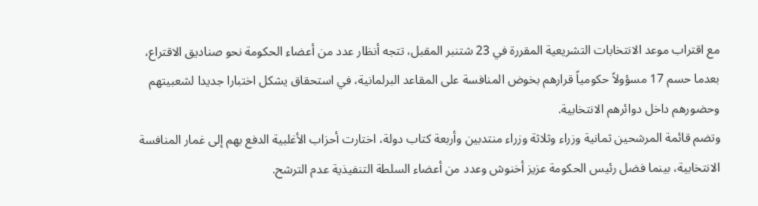مع اقتراب موعد الانتخابات التشريعية المقررة في 23 شتنبر المقبل، تتجه أنظار عدد من أعضاء الحكومة نحو صناديق الاقتراع، بعدما حسم 17 مسؤولاً حكومياً قرارهم بخوض المنافسة على المقاعد البرلمانية، في استحقاق يشكل اختبارا جديدا لشعبيتهم وحضورهم داخل دوائرهم الانتخابية.
وتضم قائمة المرشحين ثمانية وزراء وثلاثة وزراء منتدبين وأربعة كتاب دولة، اختارت أحزاب الأغلبية الدفع بهم إلى غمار المنافسة الانتخابية، بينما فضل رئيس الحكومة عزيز أخنوش وعدد من أعضاء السلطة التنفيذية عدم الترشح.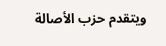ويتقدم حزب الأصالة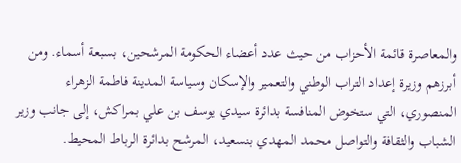والمعاصرة قائمة الأحزاب من حيث عدد أعضاء الحكومة المرشحين، بسبعة أسماء. ومن أبرزهم وزيرة إعداد التراب الوطني والتعمير والإسكان وسياسة المدينة فاطمة الزهراء المنصوري، التي ستخوض المنافسة بدائرة سيدي يوسف بن علي بمراكش، إلى جانب وزير الشباب والثقافة والتواصل محمد المهدي بنسعيد، المرشح بدائرة الرباط المحيط.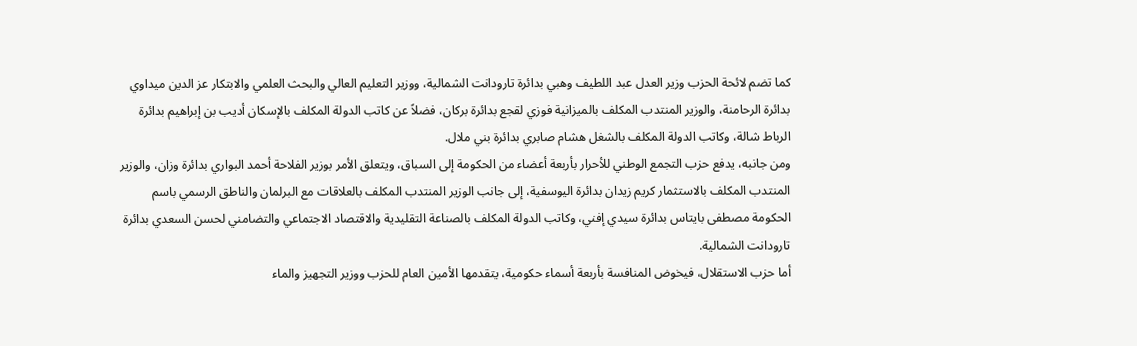كما تضم لائحة الحزب وزير العدل عبد اللطيف وهبي بدائرة تارودانت الشمالية، ووزير التعليم العالي والبحث العلمي والابتكار عز الدين ميداوي بدائرة الرحامنة، والوزير المنتدب المكلف بالميزانية فوزي لقجع بدائرة بركان، فضلاً عن كاتب الدولة المكلف بالإسكان أديب بن إبراهيم بدائرة الرباط شالة، وكاتب الدولة المكلف بالشغل هشام صابري بدائرة بني ملال.
ومن جانبه، يدفع حزب التجمع الوطني للأحرار بأربعة أعضاء من الحكومة إلى السباق، ويتعلق الأمر بوزير الفلاحة أحمد البواري بدائرة وزان، والوزير المنتدب المكلف بالاستثمار كريم زيدان بدائرة اليوسفية، إلى جانب الوزير المنتدب المكلف بالعلاقات مع البرلمان والناطق الرسمي باسم الحكومة مصطفى بايتاس بدائرة سيدي إفني، وكاتب الدولة المكلف بالصناعة التقليدية والاقتصاد الاجتماعي والتضامني لحسن السعدي بدائرة تارودانت الشمالية.
أما حزب الاستقلال، فيخوض المنافسة بأربعة أسماء حكومية، يتقدمها الأمين العام للحزب ووزير التجهيز والماء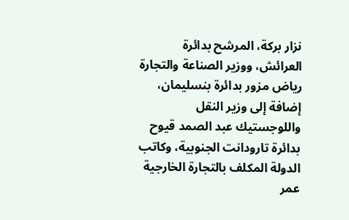نزار بركة، المرشح بدائرة العرائش، ووزير الصناعة والتجارة رياض مزور بدائرة بنسليمان، إضافة إلى وزير النقل واللوجستيك عبد الصمد قيوح بدائرة تارودانت الجنوبية، وكاتب الدولة المكلف بالتجارة الخارجية عمر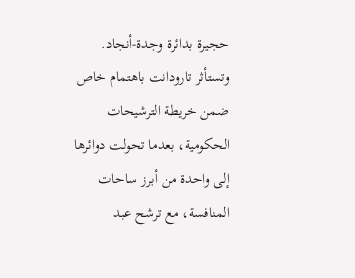حجيرة بدائرة وجدة-أنجاد.
وتستأثر تارودانت باهتمام خاص ضمن خريطة الترشيحات الحكومية، بعدما تحولت دوائرها إلى واحدة من أبرز ساحات المنافسة، مع ترشح عبد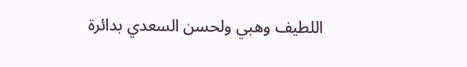اللطيف وهبي ولحسن السعدي بدائرة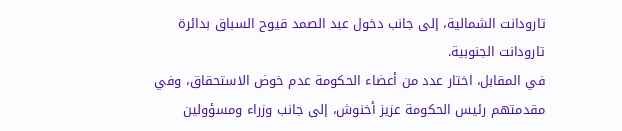تارودانت الشمالية، إلى جانب دخول عبد الصمد قيوح السباق بدائرة تارودانت الجنوبية.
في المقابل، اختار عدد من أعضاء الحكومة عدم خوض الاستحقاق، وفي مقدمتهم رئيس الحكومة عزيز أخنوش، إلى جانب وزراء ومسؤولين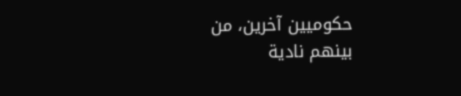حكوميين آخرين، من بينهم نادية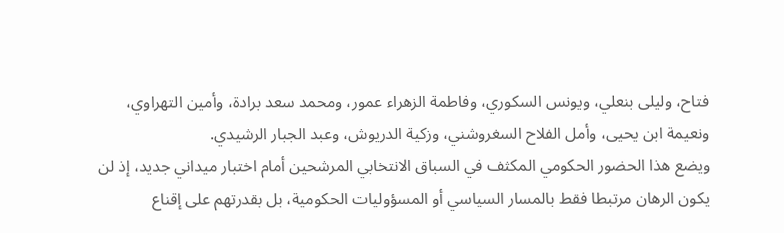فتاح، وليلى بنعلي، ويونس السكوري، وفاطمة الزهراء عمور، ومحمد سعد برادة، وأمين التهراوي، ونعيمة ابن يحيى، وأمل الفلاح السغروشني، وزكية الدريوش، وعبد الجبار الرشيدي.
ويضع هذا الحضور الحكومي المكثف في السباق الانتخابي المرشحين أمام اختبار ميداني جديد، إذ لن يكون الرهان مرتبطا فقط بالمسار السياسي أو المسؤوليات الحكومية، بل بقدرتهم على إقناع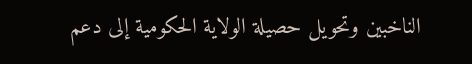الناخبين وتحويل حصيلة الولاية الحكومية إلى دعم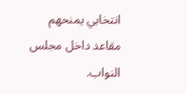انتخابي يمنحهم مقاعد داخل مجلس النواب.